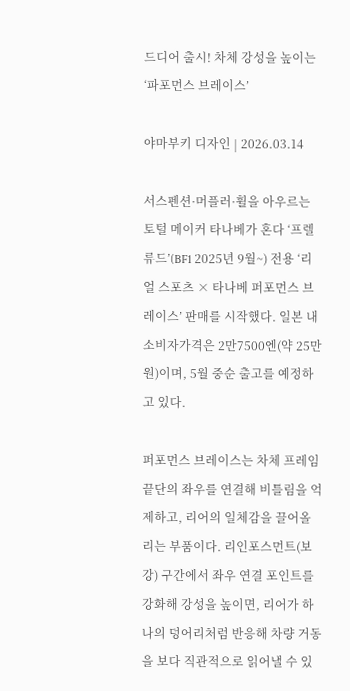드디어 출시! 차체 강성을 높이는 ‘파포먼스 브레이스’

야마부키 디자인 | 2026.03.14

서스펜션·머플러·휠을 아우르는 토털 메이커 타나베가 혼다 ‘프렐류드’(BF1 2025년 9월~) 전용 ‘리얼 스포츠 × 타나베 퍼포먼스 브레이스’ 판매를 시작했다. 일본 내 소비자가격은 2만7500엔(약 25만 원)이며, 5월 중순 출고를 예정하고 있다.

퍼포먼스 브레이스는 차체 프레임 끝단의 좌우를 연결해 비틀림을 억제하고, 리어의 일체감을 끌어올리는 부품이다. 리인포스먼트(보강) 구간에서 좌우 연결 포인트를 강화해 강성을 높이면, 리어가 하나의 덩어리처럼 반응해 차량 거동을 보다 직관적으로 읽어낼 수 있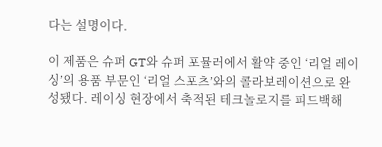다는 설명이다.

이 제품은 슈퍼 GT와 슈퍼 포뮬러에서 활약 중인 ‘리얼 레이싱’의 용품 부문인 ‘리얼 스포츠’와의 콜라보레이션으로 완성됐다. 레이싱 현장에서 축적된 테크놀로지를 피드백해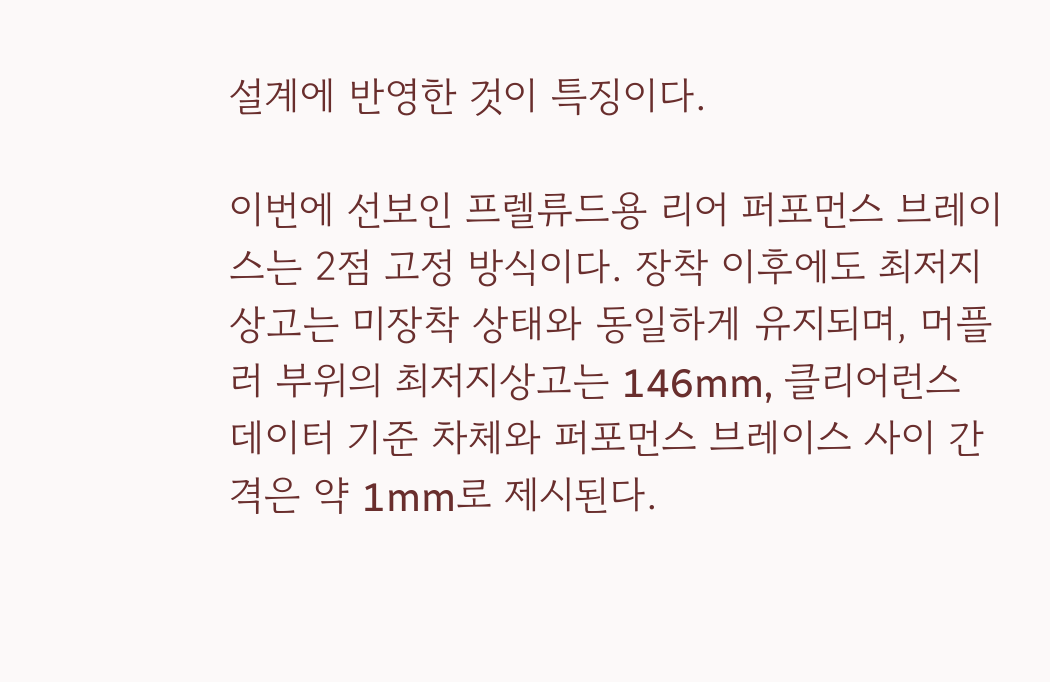설계에 반영한 것이 특징이다.

이번에 선보인 프렐류드용 리어 퍼포먼스 브레이스는 2점 고정 방식이다. 장착 이후에도 최저지상고는 미장착 상태와 동일하게 유지되며, 머플러 부위의 최저지상고는 146mm, 클리어런스 데이터 기준 차체와 퍼포먼스 브레이스 사이 간격은 약 1mm로 제시된다.